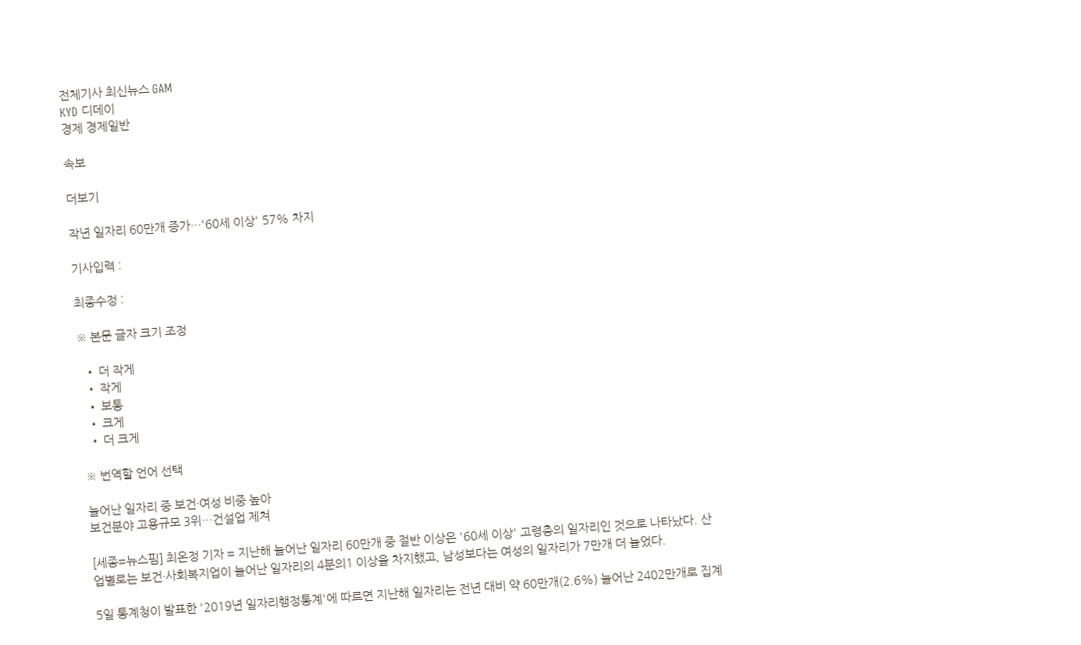전체기사 최신뉴스 GAM
KYD 디데이
경제 경제일반

속보

더보기

작년 일자리 60만개 증가…'60세 이상' 57% 차지

기사입력 :

최종수정 :

※ 본문 글자 크기 조정

  • 더 작게
  • 작게
  • 보통
  • 크게
  • 더 크게

※ 번역할 언어 선택

늘어난 일자리 중 보건·여성 비중 높아
보건분야 고용규모 3위…건설업 제쳐

[세종=뉴스핌] 최온정 기자 = 지난해 늘어난 일자리 60만개 중 절반 이상은 '60세 이상' 고령층의 일자리인 것으로 나타났다. 산업별로는 보건·사회복지업이 늘어난 일자리의 4분의1 이상을 차지했고, 남성보다는 여성의 일자리가 7만개 더 늘었다.

5일 통계청이 발표한 '2019년 일자리행정통계'에 따르면 지난해 일자리는 전년 대비 약 60만개(2.6%) 늘어난 2402만개로 집계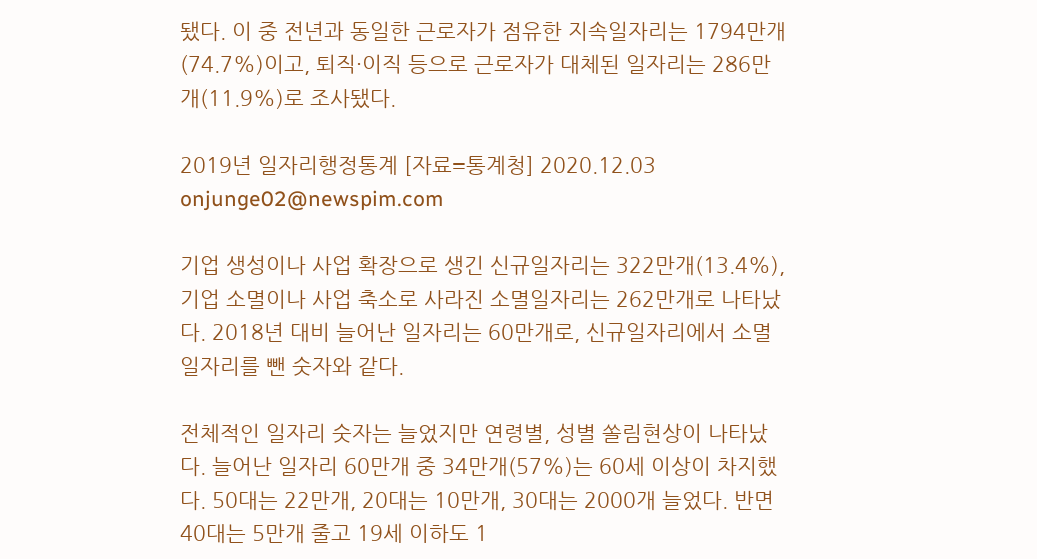됐다. 이 중 전년과 동일한 근로자가 점유한 지속일자리는 1794만개(74.7%)이고, 퇴직·이직 등으로 근로자가 대체된 일자리는 286만개(11.9%)로 조사됐다.

2019년 일자리행정통계 [자료=통계청] 2020.12.03 onjunge02@newspim.com

기업 생성이나 사업 확장으로 생긴 신규일자리는 322만개(13.4%), 기업 소멸이나 사업 축소로 사라진 소멸일자리는 262만개로 나타났다. 2018년 대비 늘어난 일자리는 60만개로, 신규일자리에서 소멸일자리를 뺀 숫자와 같다.

전체적인 일자리 숫자는 늘었지만 연령별, 성별 쏠림현상이 나타났다. 늘어난 일자리 60만개 중 34만개(57%)는 60세 이상이 차지했다. 50대는 22만개, 20대는 10만개, 30대는 2000개 늘었다. 반면 40대는 5만개 줄고 19세 이하도 1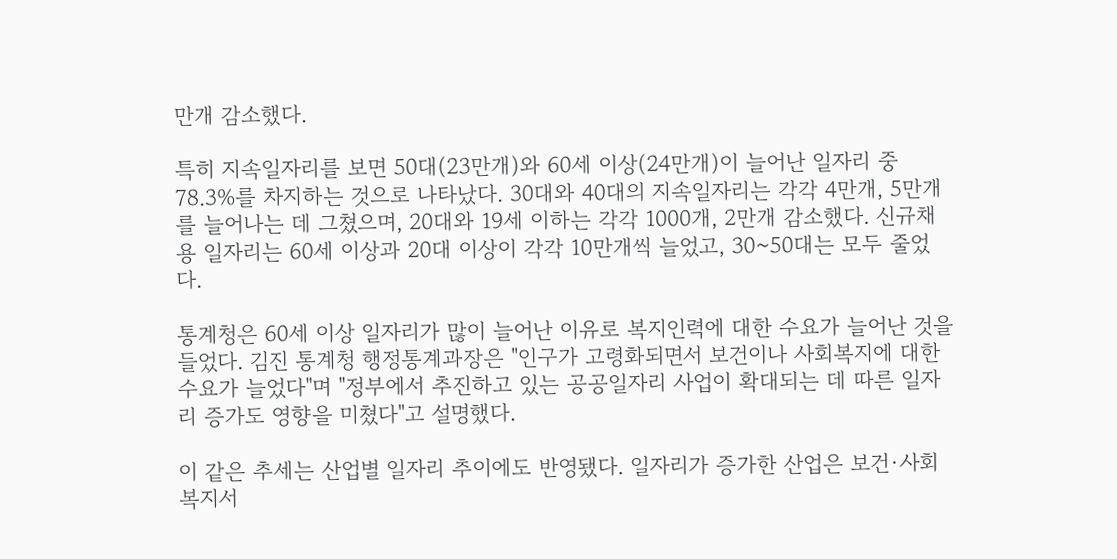만개 감소했다.

특히 지속일자리를 보면 50대(23만개)와 60세 이상(24만개)이 늘어난 일자리 중 78.3%를 차지하는 것으로 나타났다. 30대와 40대의 지속일자리는 각각 4만개, 5만개를 늘어나는 데 그쳤으며, 20대와 19세 이하는 각각 1000개, 2만개 감소했다. 신규채용 일자리는 60세 이상과 20대 이상이 각각 10만개씩 늘었고, 30~50대는 모두 줄었다.

통계청은 60세 이상 일자리가 많이 늘어난 이유로 복지인력에 대한 수요가 늘어난 것을 들었다. 김진 통계청 행정통계과장은 "인구가 고령화되면서 보건이나 사회복지에 대한 수요가 늘었다"며 "정부에서 추진하고 있는 공공일자리 사업이 확대되는 데 따른 일자리 증가도 영향을 미쳤다"고 설명했다.

이 같은 추세는 산업별 일자리 추이에도 반영됐다. 일자리가 증가한 산업은 보건·사회복지서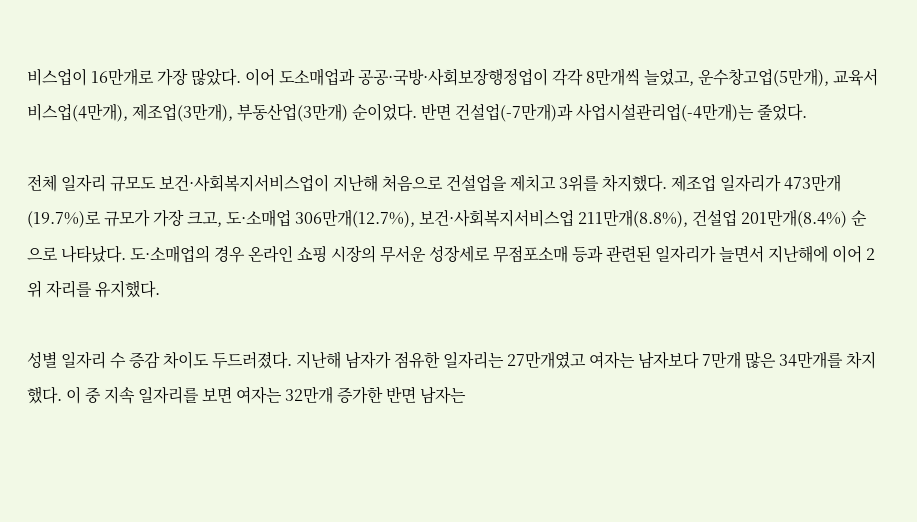비스업이 16만개로 가장 많았다. 이어 도소매업과 공공·국방·사회보장행정업이 각각 8만개씩 늘었고, 운수창고업(5만개), 교육서비스업(4만개), 제조업(3만개), 부동산업(3만개) 순이었다. 반면 건설업(-7만개)과 사업시설관리업(-4만개)는 줄었다.

전체 일자리 규모도 보건·사회복지서비스업이 지난해 처음으로 건설업을 제치고 3위를 차지했다. 제조업 일자리가 473만개(19.7%)로 규모가 가장 크고, 도·소매업 306만개(12.7%), 보건·사회복지서비스업 211만개(8.8%), 건설업 201만개(8.4%) 순으로 나타났다. 도·소매업의 경우 온라인 쇼핑 시장의 무서운 성장세로 무점포소매 등과 관련된 일자리가 늘면서 지난해에 이어 2위 자리를 유지했다.

성별 일자리 수 증감 차이도 두드러졌다. 지난해 남자가 점유한 일자리는 27만개였고 여자는 남자보다 7만개 많은 34만개를 차지했다. 이 중 지속 일자리를 보면 여자는 32만개 증가한 반면 남자는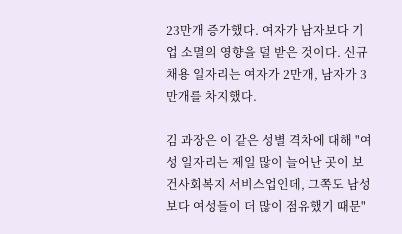23만개 증가했다. 여자가 남자보다 기업 소멸의 영향을 덜 받은 것이다. 신규채용 일자리는 여자가 2만개, 남자가 3만개를 차지했다.

김 과장은 이 같은 성별 격차에 대해 "여성 일자리는 제일 많이 늘어난 곳이 보건사회복지 서비스업인데, 그쪽도 남성보다 여성들이 더 많이 점유했기 때문"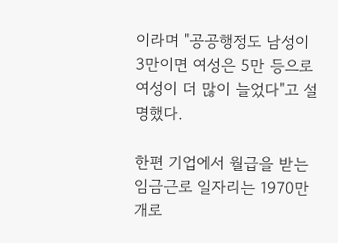이라며 "공공행정도 남성이 3만이면 여성은 5만 등으로 여성이 더 많이 늘었다"고 설명했다.

한편 기업에서 월급을 받는 임금근로 일자리는 1970만개로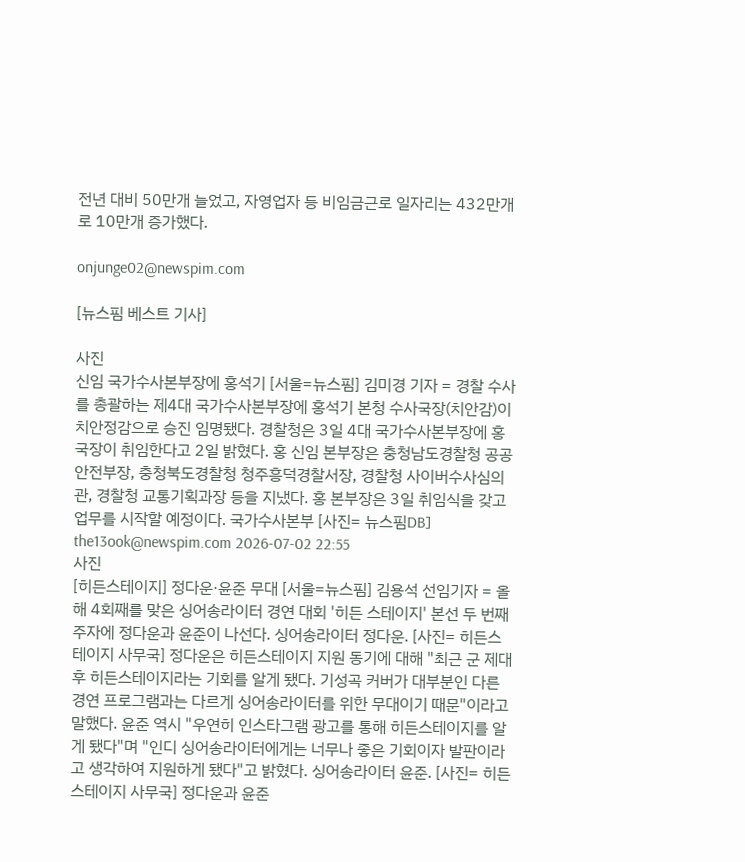전년 대비 50만개 늘었고, 자영업자 등 비임금근로 일자리는 432만개로 10만개 증가했다.

onjunge02@newspim.com

[뉴스핌 베스트 기사]

사진
신임 국가수사본부장에 홍석기 [서울=뉴스핌] 김미경 기자 = 경찰 수사를 총괄하는 제4대 국가수사본부장에 홍석기 본청 수사국장(치안감)이 치안정감으로 승진 임명됐다. 경찰청은 3일 4대 국가수사본부장에 홍 국장이 취임한다고 2일 밝혔다. 홍 신임 본부장은 충청남도경찰청 공공안전부장, 충청북도경찰청 청주흥덕경찰서장, 경찰청 사이버수사심의관, 경찰청 교통기획과장 등을 지냈다. 홍 본부장은 3일 취임식을 갖고 업무를 시작할 예정이다. 국가수사본부 [사진= 뉴스핌DB] the13ook@newspim.com 2026-07-02 22:55
사진
[히든스테이지] 정다운·윤준 무대 [서울=뉴스핌] 김용석 선임기자 = 올해 4회째를 맞은 싱어송라이터 경연 대회 '히든 스테이지' 본선 두 번째 주자에 정다운과 윤준이 나선다. 싱어송라이터 정다운. [사진= 히든스테이지 사무국] 정다운은 히든스테이지 지원 동기에 대해 "최근 군 제대 후 히든스테이지라는 기회를 알게 됐다. 기성곡 커버가 대부분인 다른 경연 프로그램과는 다르게 싱어송라이터를 위한 무대이기 때문"이라고 말했다. 윤준 역시 "우연히 인스타그램 광고를 통해 히든스테이지를 알게 됐다"며 "인디 싱어송라이터에게는 너무나 좋은 기회이자 발판이라고 생각하여 지원하게 됐다"고 밝혔다. 싱어송라이터 윤준. [사진= 히든스테이지 사무국] 정다운과 윤준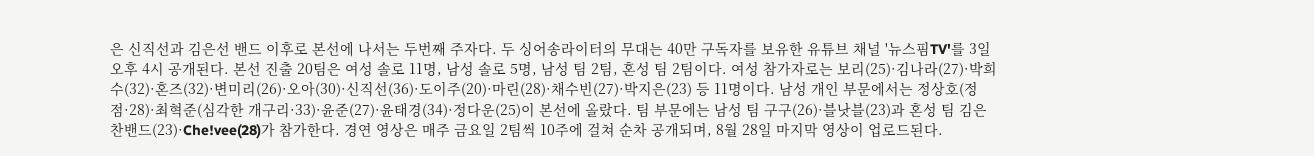은 신직선과 김은선 밴드 이후로 본선에 나서는 두번째 주자다. 두 싱어송라이터의 무대는 40만 구독자를 보유한 유튜브 채널 '뉴스핌TV'를 3일 오후 4시 공개된다. 본선 진출 20팀은 여성 솔로 11명, 남성 솔로 5명, 남성 팀 2팀, 혼성 팀 2팀이다. 여성 참가자로는 보리(25)·김나라(27)·박희수(32)·혼즈(32)·변미리(26)·오아(30)·신직선(36)·도이주(20)·마린(28)·채수빈(27)·박지은(23) 등 11명이다. 남성 개인 부문에서는 정상호(정점·28)·최혁준(심각한 개구리·33)·윤준(27)·윤태경(34)·정다운(25)이 본선에 올랐다. 팀 부문에는 남성 팀 구구(26)·블낫블(23)과 혼성 팀 김은찬밴드(23)·Che!vee(28)가 참가한다. 경연 영상은 매주 금요일 2팀씩 10주에 걸쳐 순차 공개되며, 8월 28일 마지막 영상이 업로드된다.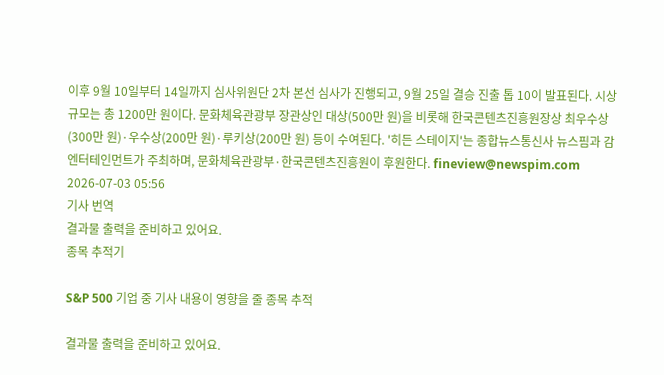이후 9월 10일부터 14일까지 심사위원단 2차 본선 심사가 진행되고, 9월 25일 결승 진출 톱 10이 발표된다. 시상 규모는 총 1200만 원이다. 문화체육관광부 장관상인 대상(500만 원)을 비롯해 한국콘텐츠진흥원장상 최우수상(300만 원)·우수상(200만 원)·루키상(200만 원) 등이 수여된다. '히든 스테이지'는 종합뉴스통신사 뉴스핌과 감엔터테인먼트가 주최하며, 문화체육관광부·한국콘텐츠진흥원이 후원한다. fineview@newspim.com 2026-07-03 05:56
기사 번역
결과물 출력을 준비하고 있어요.
종목 추적기

S&P 500 기업 중 기사 내용이 영향을 줄 종목 추적

결과물 출력을 준비하고 있어요.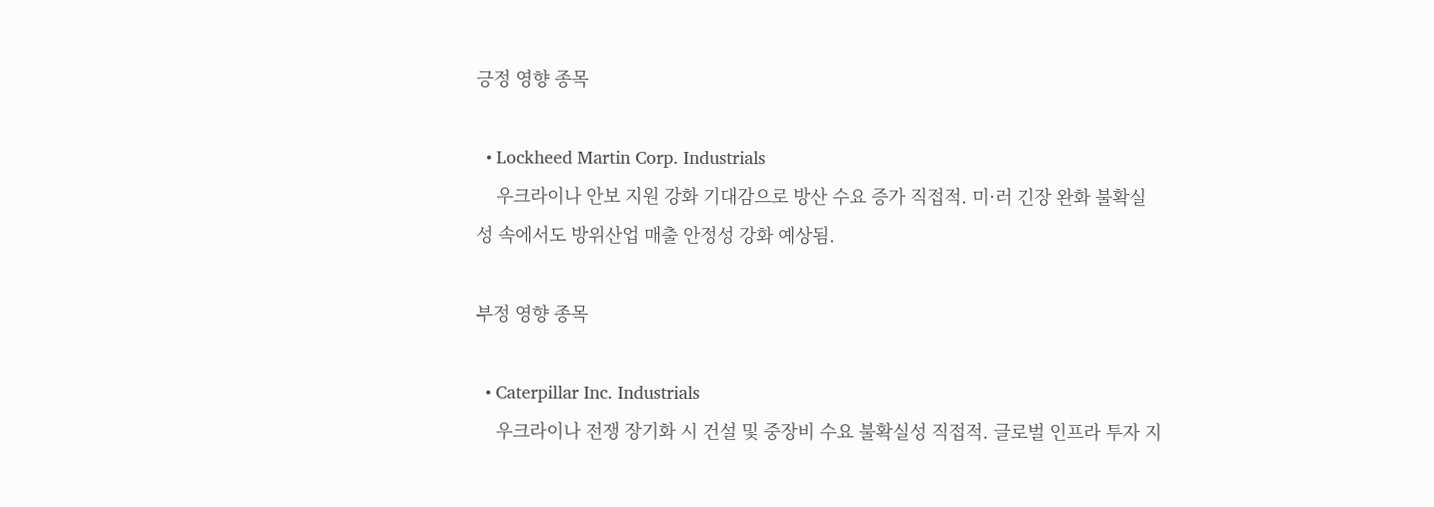긍정 영향 종목

  • Lockheed Martin Corp. Industrials
    우크라이나 안보 지원 강화 기대감으로 방산 수요 증가 직접적. 미·러 긴장 완화 불확실성 속에서도 방위산업 매출 안정성 강화 예상됨.

부정 영향 종목

  • Caterpillar Inc. Industrials
    우크라이나 전쟁 장기화 시 건설 및 중장비 수요 불확실성 직접적. 글로벌 인프라 투자 지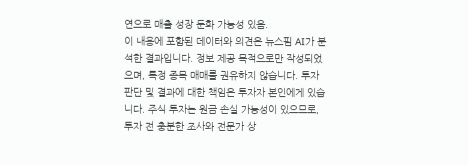연으로 매출 성장 둔화 가능성 있음.
이 내용에 포함된 데이터와 의견은 뉴스핌 AI가 분석한 결과입니다. 정보 제공 목적으로만 작성되었으며, 특정 종목 매매를 권유하지 않습니다. 투자 판단 및 결과에 대한 책임은 투자자 본인에게 있습니다. 주식 투자는 원금 손실 가능성이 있으므로, 투자 전 충분한 조사와 전문가 상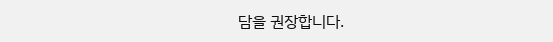담을 권장합니다.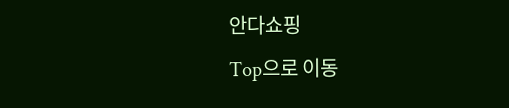안다쇼핑
Top으로 이동